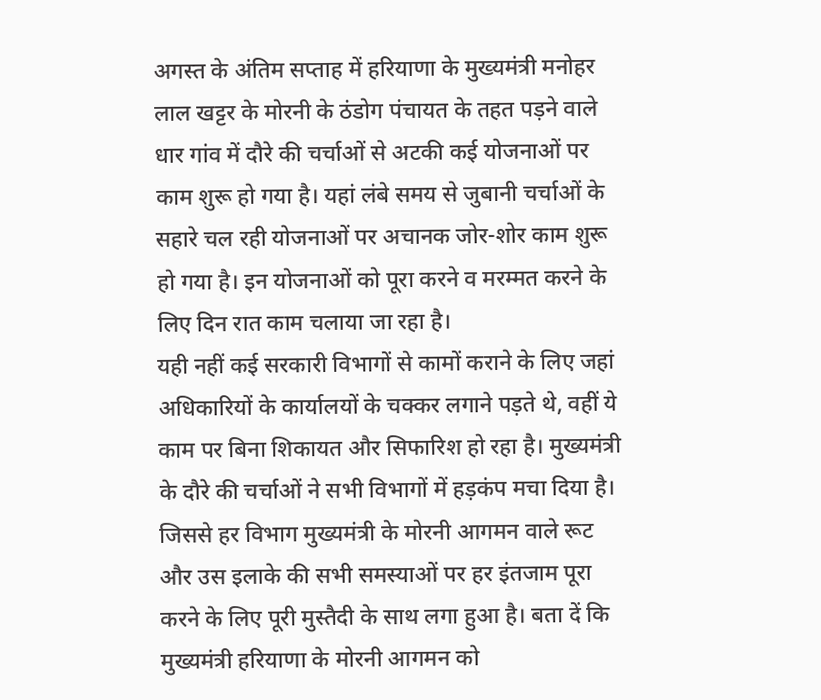अगस्त के अंतिम सप्ताह में हरियाणा के मुख्यमंत्री मनोहर लाल खट्टर के मोरनी के ठंडोग पंचायत के तहत पड़ने वाले धार गांव में दौरे की चर्चाओं से अटकी कई योजनाओं पर काम शुरू हो गया है। यहां लंबे समय से जुबानी चर्चाओं के सहारे चल रही योजनाओं पर अचानक जोर-शोर काम शुरू हो गया है। इन योजनाओं को पूरा करने व मरम्मत करने के लिए दिन रात काम चलाया जा रहा है।
यही नहीं कई सरकारी विभागों से कामों कराने के लिए जहां अधिकारियों के कार्यालयों के चक्कर लगाने पड़ते थे, वहीं ये काम पर बिना शिकायत और सिफारिश हो रहा है। मुख्यमंत्री के दौरे की चर्चाओं ने सभी विभागों में हड़कंप मचा दिया है। जिससे हर विभाग मुख्यमंत्री के मोरनी आगमन वाले रूट और उस इलाके की सभी समस्याओं पर हर इंतजाम पूरा करने के लिए पूरी मुस्तैदी के साथ लगा हुआ है। बता दें कि मुख्यमंत्री हरियाणा के मोरनी आगमन को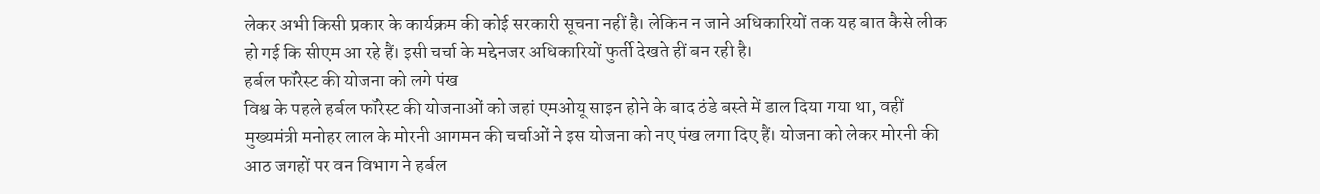लेकर अभी किसी प्रकार के कार्यक्रम की कोई सरकारी सूचना नहीं है। लेकिन न जाने अधिकारियों तक यह बात कैसे लीक हो गई कि सीएम आ रहे हैं। इसी चर्चा के मद्देनजर अधिकारियों फुर्ती देखते हीं बन रही है।
हर्बल फॉरेस्ट की योजना को लगे पंख
विश्व के पहले हर्बल फॉरेस्ट की योजनाओं को जहां एमओयू साइन होने के बाद ठंडे बस्ते में डाल दिया गया था, वहीं मुख्यमंत्री मनोहर लाल के मोरनी आगमन की चर्चाओं ने इस योजना को नए पंख लगा दिए हैं। योजना को लेकर मोरनी की आठ जगहों पर वन विभाग ने हर्बल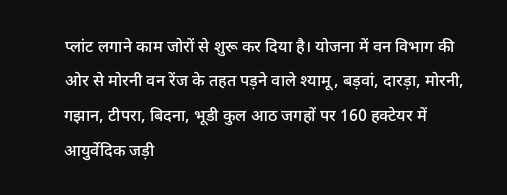प्लांट लगाने काम जोरों से शुरू कर दिया है। योजना में वन विभाग की ओर से मोरनी वन रेंज के तहत पड़ने वाले श्यामू, बड़वां, दारड़ा, मोरनी, गझान, टीपरा, बिदना, भूडी कुल आठ जगहों पर 160 हक्टेयर में आयुर्वेदिक जड़ी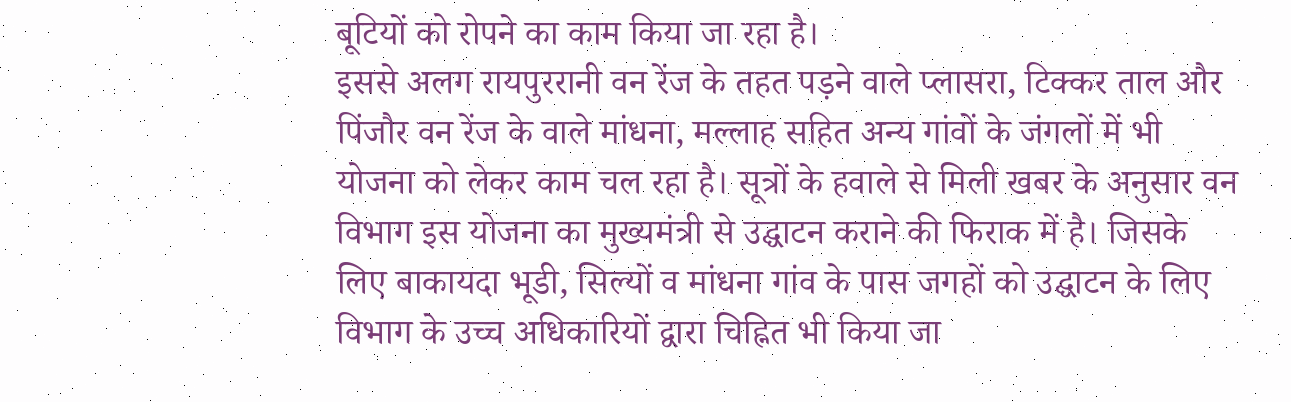बूटियों को रोपने का काम किया जा रहा है।
इससे अलग रायपुररानी वन रेंज के तहत पड़ने वाले प्लासरा, टिक्कर ताल और पिंजौर वन रेंज के वाले मांधना, मल्लाह सहित अन्य गांवों के जंगलों में भी योजना को लेकर काम चल रहा है। सूत्रों के हवाले से मिली खबर के अनुसार वन विभाग इस योजना का मुख्यमंत्री से उद्घाटन कराने की फिराक में है। जिसके लिए बाकायदा भूडी, सिल्यों व मांधना गांव के पास जगहों को उद्घाटन के लिए विभाग के उच्च अधिकारियों द्वारा चिह्नित भी किया जा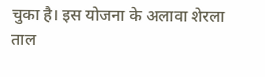चुका है। इस योजना के अलावा शेरला ताल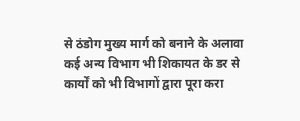से ठंडोग मुख्य मार्ग को बनाने के अलावा कई अन्य विभाग भी शिकायत के डर से कार्यों को भी विभागों द्वारा पूरा करा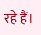रहे हैं।